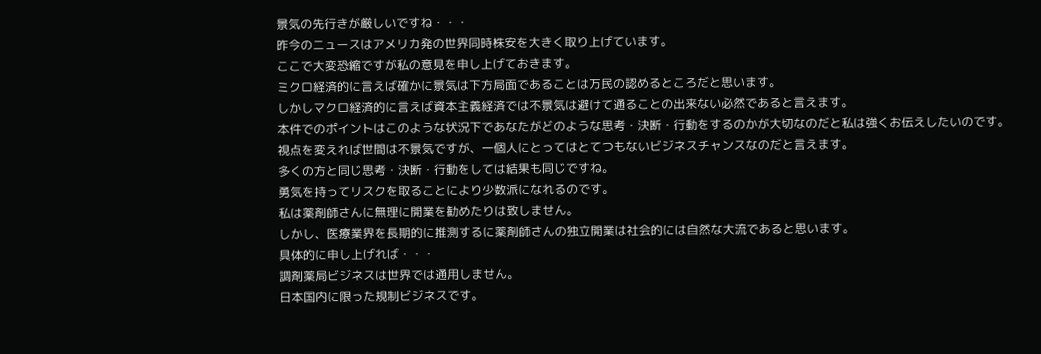景気の先行きが厳しいですね・・・
昨今のニュースはアメリカ発の世界同時株安を大きく取り上げています。
ここで大変恐縮ですが私の意見を申し上げておきます。
ミクロ経済的に言えば確かに景気は下方局面であることは万民の認めるところだと思います。
しかしマクロ経済的に言えば資本主義経済では不景気は避けて通ることの出来ない必然であると言えます。
本件でのポイントはこのような状況下であなたがどのような思考・決断・行動をするのかが大切なのだと私は強くお伝えしたいのです。
視点を変えれば世間は不景気ですが、一個人にとってはとてつもないビジネスチャンスなのだと言えます。
多くの方と同じ思考・決断・行動をしては結果も同じですね。
勇気を持ってリスクを取ることにより少数派になれるのです。
私は薬剤師さんに無理に開業を勧めたりは致しません。
しかし、医療業界を長期的に推測するに薬剤師さんの独立開業は社会的には自然な大流であると思います。
具体的に申し上げれば・・・
調剤薬局ビジネスは世界では通用しません。
日本国内に限った規制ビジネスです。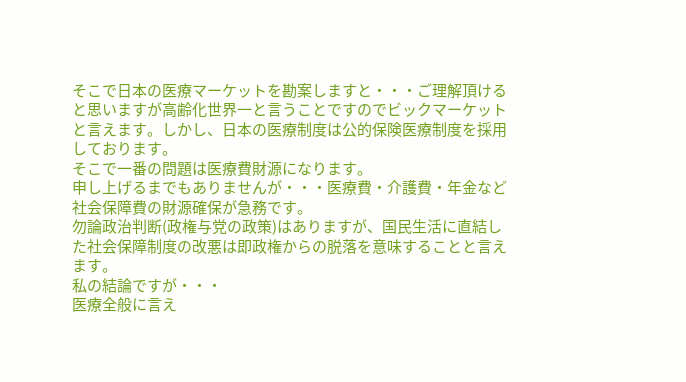そこで日本の医療マーケットを勘案しますと・・・ご理解頂けると思いますが高齢化世界一と言うことですのでビックマーケットと言えます。しかし、日本の医療制度は公的保険医療制度を採用しております。
そこで一番の問題は医療費財源になります。
申し上げるまでもありませんが・・・医療費・介護費・年金など社会保障費の財源確保が急務です。
勿論政治判断(政権与党の政策)はありますが、国民生活に直結した社会保障制度の改悪は即政権からの脱落を意味することと言えます。
私の結論ですが・・・
医療全般に言え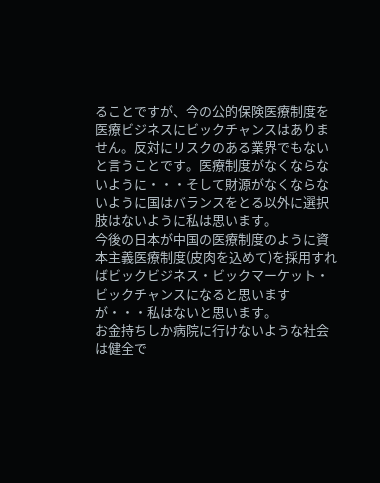ることですが、今の公的保険医療制度を医療ビジネスにビックチャンスはありません。反対にリスクのある業界でもないと言うことです。医療制度がなくならないように・・・そして財源がなくならないように国はバランスをとる以外に選択肢はないように私は思います。
今後の日本が中国の医療制度のように資本主義医療制度(皮肉を込めて)を採用すればビックビジネス・ビックマーケット・ビックチャンスになると思いますが・・・私はないと思います。
お金持ちしか病院に行けないような社会は健全で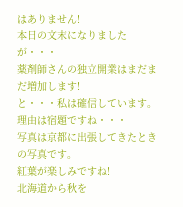はありません!
本日の文末になりましたが・・・
薬剤師さんの独立開業はまだまだ増加します!
と・・・私は確信しています。
理由は宿題ですね・・・
写真は京都に出張してきたときの写真です。
紅葉が楽しみですね!
北海道から秋を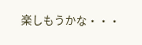楽しもうかな・・・